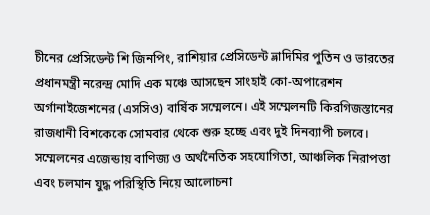চীনের প্রেসিডেন্ট শি জিনপিং, রাশিয়ার প্রেসিডেন্ট ভ্লাদিমির পুতিন ও ভারতের প্রধানমন্ত্রী নরেন্দ্র মোদি এক মঞ্চে আসছেন সাংহাই কো-অপারেশন অর্গানাইজেশনের (এসসিও) বার্ষিক সম্মেলনে। এই সম্মেলনটি কিরগিজস্তানের রাজধানী বিশকেকে সোমবার থেকে শুরু হচ্ছে এবং দুই দিনব্যাপী চলবে।
সম্মেলনের এজেন্ডায় বাণিজ্য ও অর্থনৈতিক সহযোগিতা, আঞ্চলিক নিরাপত্তা এবং চলমান যুদ্ধ পরিস্থিতি নিয়ে আলোচনা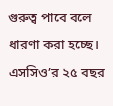গুরুত্ব পাবে বলে ধারণা করা হচ্ছে। এসসিও’র ২৫ বছর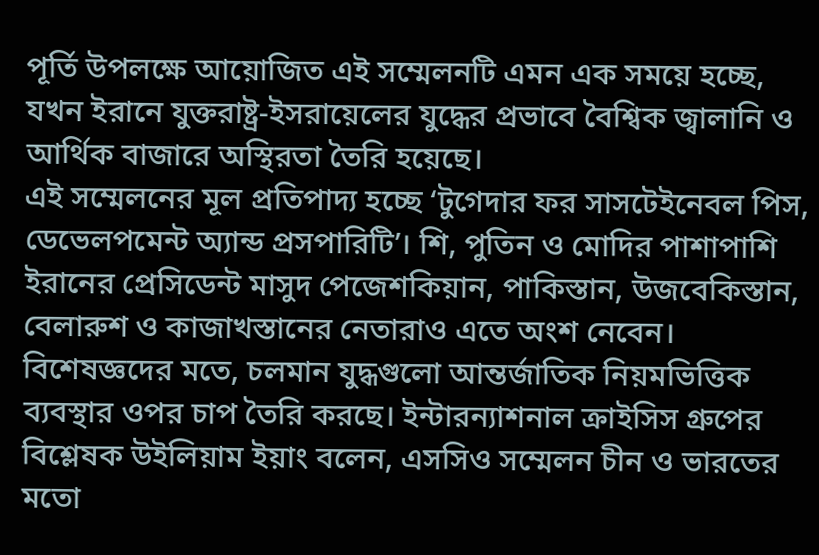পূর্তি উপলক্ষে আয়োজিত এই সম্মেলনটি এমন এক সময়ে হচ্ছে, যখন ইরানে যুক্তরাষ্ট্র-ইসরায়েলের যুদ্ধের প্রভাবে বৈশ্বিক জ্বালানি ও আর্থিক বাজারে অস্থিরতা তৈরি হয়েছে।
এই সম্মেলনের মূল প্রতিপাদ্য হচ্ছে ‘টুগেদার ফর সাসটেইনেবল পিস, ডেভেলপমেন্ট অ্যান্ড প্রসপারিটি’। শি, পুতিন ও মোদির পাশাপাশি ইরানের প্রেসিডেন্ট মাসুদ পেজেশকিয়ান, পাকিস্তান, উজবেকিস্তান, বেলারুশ ও কাজাখস্তানের নেতারাও এতে অংশ নেবেন।
বিশেষজ্ঞদের মতে, চলমান যুদ্ধগুলো আন্তর্জাতিক নিয়মভিত্তিক ব্যবস্থার ওপর চাপ তৈরি করছে। ইন্টারন্যাশনাল ক্রাইসিস গ্রুপের বিশ্লেষক উইলিয়াম ইয়াং বলেন, এসসিও সম্মেলন চীন ও ভারতের মতো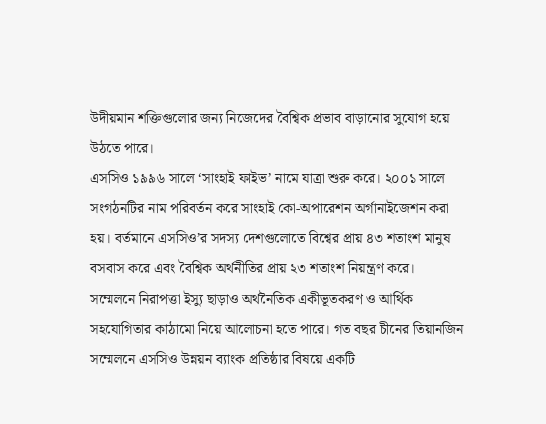উদীয়মান শক্তিগুলোর জন্য নিজেদের বৈশ্বিক প্রভাব বাড়ানোর সুযোগ হয়ে উঠতে পারে।
এসসিও ১৯৯৬ সালে ‘সাংহাই ফাইভ’ নামে যাত্রা শুরু করে। ২০০১ সালে সংগঠনটির নাম পরিবর্তন করে সাংহাই কো-অপারেশন অর্গানাইজেশন করা হয়। বর্তমানে এসসিও’র সদস্য দেশগুলোতে বিশ্বের প্রায় ৪৩ শতাংশ মানুষ বসবাস করে এবং বৈশ্বিক অর্থনীতির প্রায় ২৩ শতাংশ নিয়ন্ত্রণ করে।
সম্মেলনে নিরাপত্তা ইস্যু ছাড়াও অর্থনৈতিক একীভূতকরণ ও আর্থিক সহযোগিতার কাঠামো নিয়ে আলোচনা হতে পারে। গত বছর চীনের তিয়ানজিন সম্মেলনে এসসিও উন্নয়ন ব্যাংক প্রতিষ্ঠার বিষয়ে একটি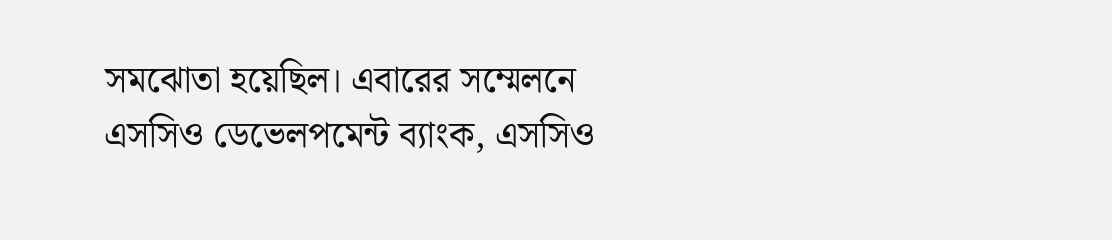সমঝোতা হয়েছিল। এবারের সম্মেলনে এসসিও ডেভেলপমেন্ট ব্যাংক, এসসিও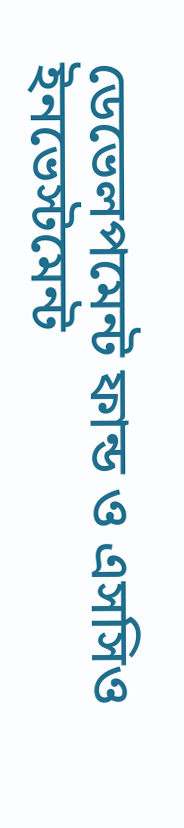ডেভেলপমেন্ট ফান্ড ও এসসিও ইনভেস্টমেন্ট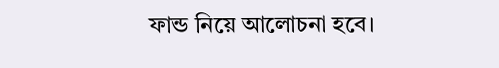ফান্ড নিয়ে আলোচনা হবে।